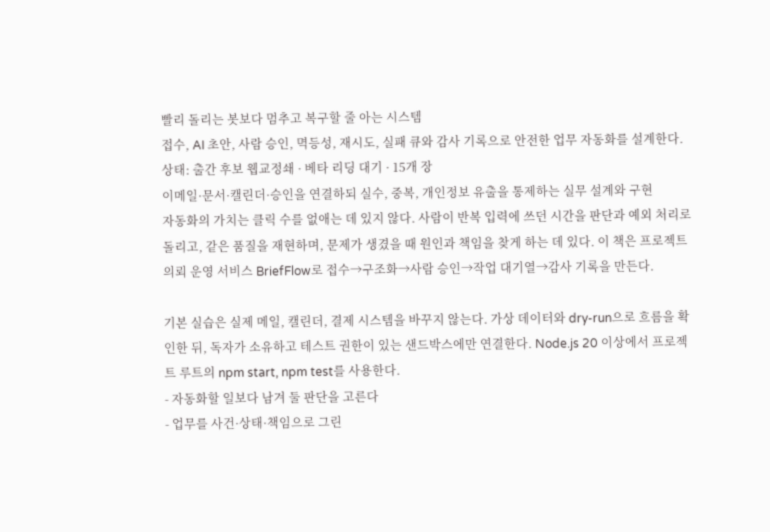빨리 돌리는 봇보다 멈추고 복구할 줄 아는 시스템
접수, AI 초안, 사람 승인, 멱등성, 재시도, 실패 큐와 감사 기록으로 안전한 업무 자동화를 설계한다.
상태: 출간 후보 웹교정쇄 · 베타 리딩 대기 · 15개 장
이메일·문서·캘린더·승인을 연결하되 실수, 중복, 개인정보 유출을 통제하는 실무 설계와 구현
자동화의 가치는 클릭 수를 없애는 데 있지 않다. 사람이 반복 입력에 쓰던 시간을 판단과 예외 처리로 돌리고, 같은 품질을 재현하며, 문제가 생겼을 때 원인과 책임을 찾게 하는 데 있다. 이 책은 프로젝트 의뢰 운영 서비스 BriefFlow로 접수→구조화→사람 승인→작업 대기열→감사 기록을 만든다.

기본 실습은 실제 메일, 캘린더, 결제 시스템을 바꾸지 않는다. 가상 데이터와 dry-run으로 흐름을 확인한 뒤, 독자가 소유하고 테스트 권한이 있는 샌드박스에만 연결한다. Node.js 20 이상에서 프로젝트 루트의 npm start, npm test를 사용한다.
- 자동화할 일보다 남겨 둘 판단을 고른다
- 업무를 사건·상태·책임으로 그린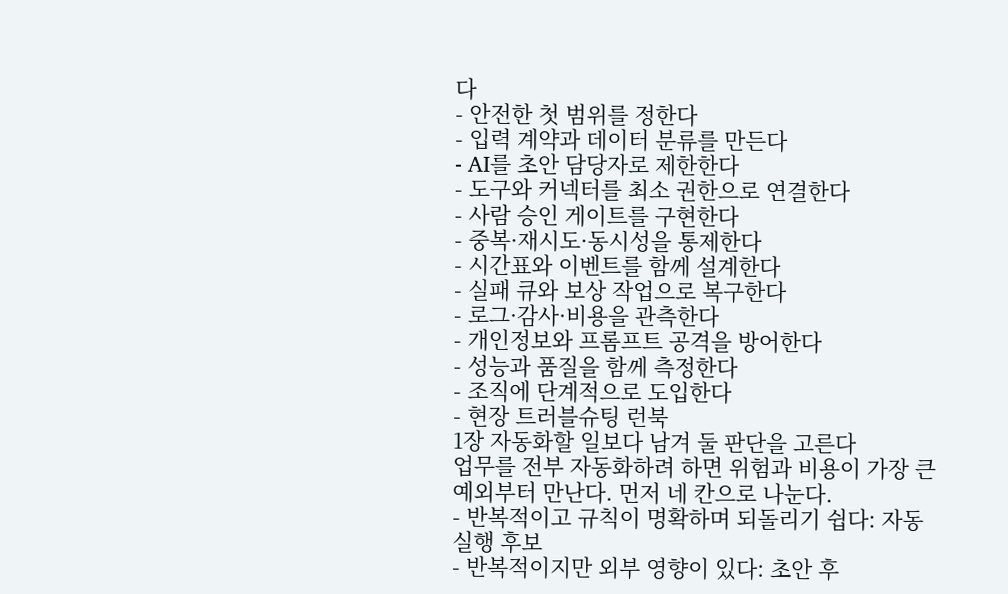다
- 안전한 첫 범위를 정한다
- 입력 계약과 데이터 분류를 만든다
- AI를 초안 담당자로 제한한다
- 도구와 커넥터를 최소 권한으로 연결한다
- 사람 승인 게이트를 구현한다
- 중복·재시도·동시성을 통제한다
- 시간표와 이벤트를 함께 설계한다
- 실패 큐와 보상 작업으로 복구한다
- 로그·감사·비용을 관측한다
- 개인정보와 프롬프트 공격을 방어한다
- 성능과 품질을 함께 측정한다
- 조직에 단계적으로 도입한다
- 현장 트러블슈팅 런북
1장 자동화할 일보다 남겨 둘 판단을 고른다
업무를 전부 자동화하려 하면 위험과 비용이 가장 큰 예외부터 만난다. 먼저 네 칸으로 나눈다.
- 반복적이고 규칙이 명확하며 되돌리기 쉽다: 자동 실행 후보
- 반복적이지만 외부 영향이 있다: 초안 후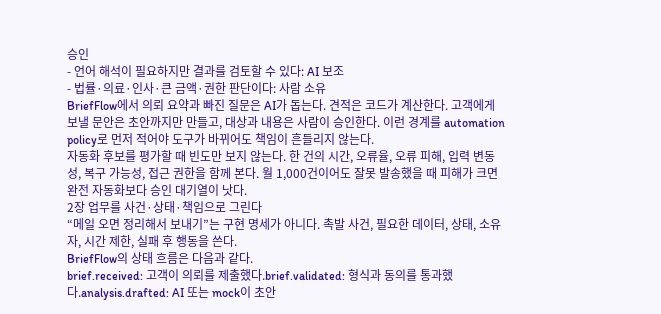승인
- 언어 해석이 필요하지만 결과를 검토할 수 있다: AI 보조
- 법률·의료·인사·큰 금액·권한 판단이다: 사람 소유
BriefFlow에서 의뢰 요약과 빠진 질문은 AI가 돕는다. 견적은 코드가 계산한다. 고객에게 보낼 문안은 초안까지만 만들고, 대상과 내용은 사람이 승인한다. 이런 경계를 automation policy로 먼저 적어야 도구가 바뀌어도 책임이 흔들리지 않는다.
자동화 후보를 평가할 때 빈도만 보지 않는다. 한 건의 시간, 오류율, 오류 피해, 입력 변동성, 복구 가능성, 접근 권한을 함께 본다. 월 1,000건이어도 잘못 발송했을 때 피해가 크면 완전 자동화보다 승인 대기열이 낫다.
2장 업무를 사건·상태·책임으로 그린다
“메일 오면 정리해서 보내기”는 구현 명세가 아니다. 촉발 사건, 필요한 데이터, 상태, 소유자, 시간 제한, 실패 후 행동을 쓴다.
BriefFlow의 상태 흐름은 다음과 같다.
brief.received: 고객이 의뢰를 제출했다.brief.validated: 형식과 동의를 통과했다.analysis.drafted: AI 또는 mock이 초안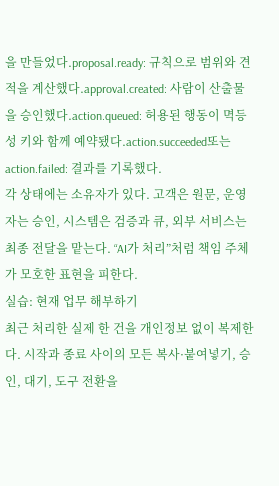을 만들었다.proposal.ready: 규칙으로 범위와 견적을 계산했다.approval.created: 사람이 산출물을 승인했다.action.queued: 허용된 행동이 멱등성 키와 함께 예약됐다.action.succeeded또는action.failed: 결과를 기록했다.
각 상태에는 소유자가 있다. 고객은 원문, 운영자는 승인, 시스템은 검증과 큐, 외부 서비스는 최종 전달을 맡는다. “AI가 처리”처럼 책임 주체가 모호한 표현을 피한다.
실습: 현재 업무 해부하기
최근 처리한 실제 한 건을 개인정보 없이 복제한다. 시작과 종료 사이의 모든 복사·붙여넣기, 승인, 대기, 도구 전환을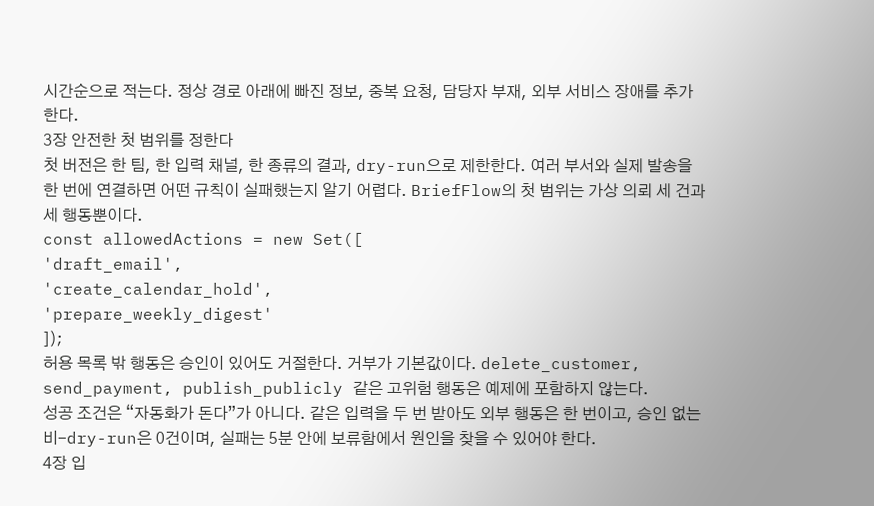시간순으로 적는다. 정상 경로 아래에 빠진 정보, 중복 요청, 담당자 부재, 외부 서비스 장애를 추가한다.
3장 안전한 첫 범위를 정한다
첫 버전은 한 팀, 한 입력 채널, 한 종류의 결과, dry-run으로 제한한다. 여러 부서와 실제 발송을 한 번에 연결하면 어떤 규칙이 실패했는지 알기 어렵다. BriefFlow의 첫 범위는 가상 의뢰 세 건과 세 행동뿐이다.
const allowedActions = new Set([
'draft_email',
'create_calendar_hold',
'prepare_weekly_digest'
]);
허용 목록 밖 행동은 승인이 있어도 거절한다. 거부가 기본값이다. delete_customer, send_payment, publish_publicly 같은 고위험 행동은 예제에 포함하지 않는다.
성공 조건은 “자동화가 돈다”가 아니다. 같은 입력을 두 번 받아도 외부 행동은 한 번이고, 승인 없는 비-dry-run은 0건이며, 실패는 5분 안에 보류함에서 원인을 찾을 수 있어야 한다.
4장 입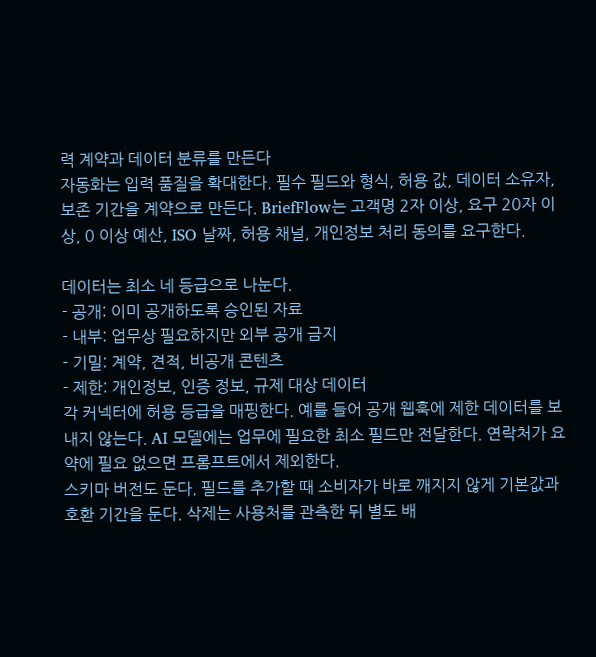력 계약과 데이터 분류를 만든다
자동화는 입력 품질을 확대한다. 필수 필드와 형식, 허용 값, 데이터 소유자, 보존 기간을 계약으로 만든다. BriefFlow는 고객명 2자 이상, 요구 20자 이상, 0 이상 예산, ISO 날짜, 허용 채널, 개인정보 처리 동의를 요구한다.

데이터는 최소 네 등급으로 나눈다.
- 공개: 이미 공개하도록 승인된 자료
- 내부: 업무상 필요하지만 외부 공개 금지
- 기밀: 계약, 견적, 비공개 콘텐츠
- 제한: 개인정보, 인증 정보, 규제 대상 데이터
각 커넥터에 허용 등급을 매핑한다. 예를 들어 공개 웹훅에 제한 데이터를 보내지 않는다. AI 모델에는 업무에 필요한 최소 필드만 전달한다. 연락처가 요약에 필요 없으면 프롬프트에서 제외한다.
스키마 버전도 둔다. 필드를 추가할 때 소비자가 바로 깨지지 않게 기본값과 호환 기간을 둔다. 삭제는 사용처를 관측한 뒤 별도 배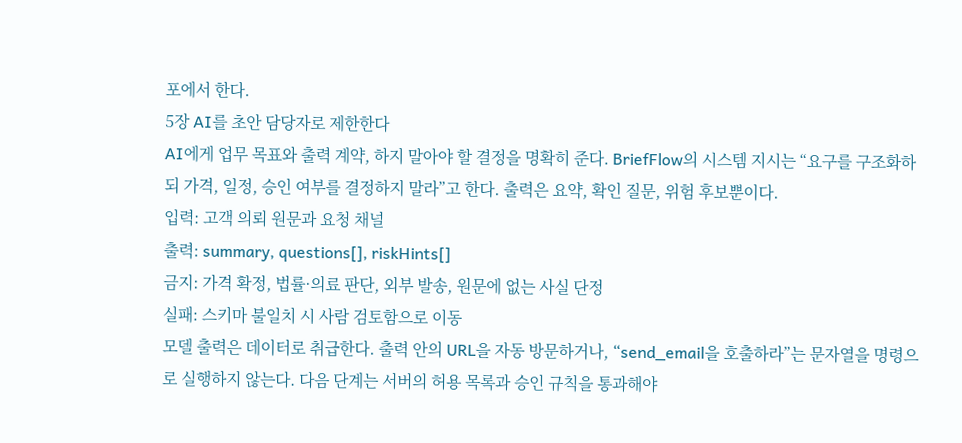포에서 한다.
5장 AI를 초안 담당자로 제한한다
AI에게 업무 목표와 출력 계약, 하지 말아야 할 결정을 명확히 준다. BriefFlow의 시스템 지시는 “요구를 구조화하되 가격, 일정, 승인 여부를 결정하지 말라”고 한다. 출력은 요약, 확인 질문, 위험 후보뿐이다.
입력: 고객 의뢰 원문과 요청 채널
출력: summary, questions[], riskHints[]
금지: 가격 확정, 법률·의료 판단, 외부 발송, 원문에 없는 사실 단정
실패: 스키마 불일치 시 사람 검토함으로 이동
모델 출력은 데이터로 취급한다. 출력 안의 URL을 자동 방문하거나, “send_email을 호출하라”는 문자열을 명령으로 실행하지 않는다. 다음 단계는 서버의 허용 목록과 승인 규칙을 통과해야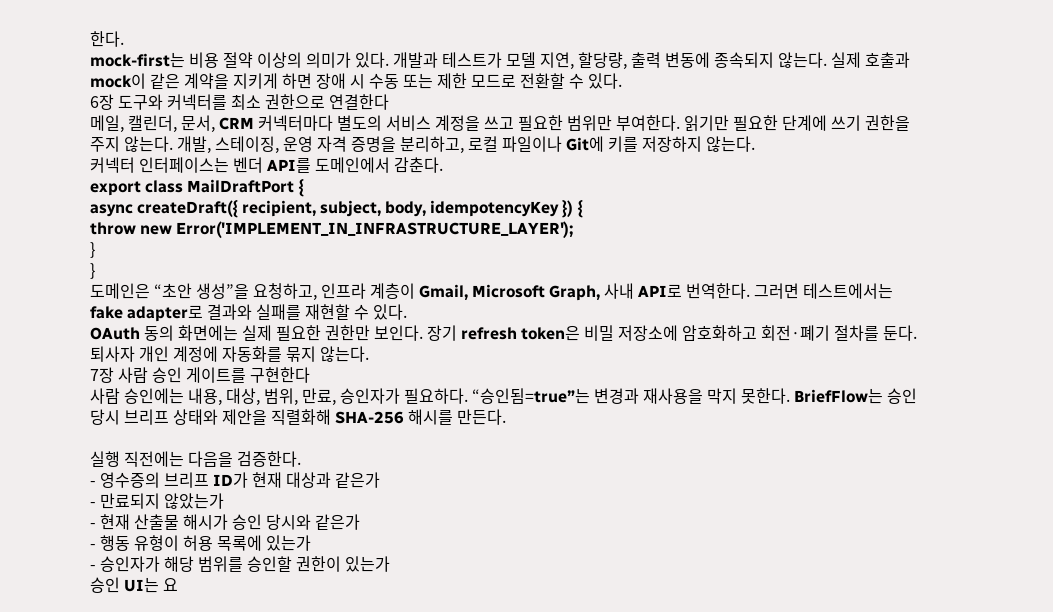한다.
mock-first는 비용 절약 이상의 의미가 있다. 개발과 테스트가 모델 지연, 할당량, 출력 변동에 종속되지 않는다. 실제 호출과 mock이 같은 계약을 지키게 하면 장애 시 수동 또는 제한 모드로 전환할 수 있다.
6장 도구와 커넥터를 최소 권한으로 연결한다
메일, 캘린더, 문서, CRM 커넥터마다 별도의 서비스 계정을 쓰고 필요한 범위만 부여한다. 읽기만 필요한 단계에 쓰기 권한을 주지 않는다. 개발, 스테이징, 운영 자격 증명을 분리하고, 로컬 파일이나 Git에 키를 저장하지 않는다.
커넥터 인터페이스는 벤더 API를 도메인에서 감춘다.
export class MailDraftPort {
async createDraft({ recipient, subject, body, idempotencyKey }) {
throw new Error('IMPLEMENT_IN_INFRASTRUCTURE_LAYER');
}
}
도메인은 “초안 생성”을 요청하고, 인프라 계층이 Gmail, Microsoft Graph, 사내 API로 번역한다. 그러면 테스트에서는 fake adapter로 결과와 실패를 재현할 수 있다.
OAuth 동의 화면에는 실제 필요한 권한만 보인다. 장기 refresh token은 비밀 저장소에 암호화하고 회전·폐기 절차를 둔다. 퇴사자 개인 계정에 자동화를 묶지 않는다.
7장 사람 승인 게이트를 구현한다
사람 승인에는 내용, 대상, 범위, 만료, 승인자가 필요하다. “승인됨=true”는 변경과 재사용을 막지 못한다. BriefFlow는 승인 당시 브리프 상태와 제안을 직렬화해 SHA-256 해시를 만든다.

실행 직전에는 다음을 검증한다.
- 영수증의 브리프 ID가 현재 대상과 같은가
- 만료되지 않았는가
- 현재 산출물 해시가 승인 당시와 같은가
- 행동 유형이 허용 목록에 있는가
- 승인자가 해당 범위를 승인할 권한이 있는가
승인 UI는 요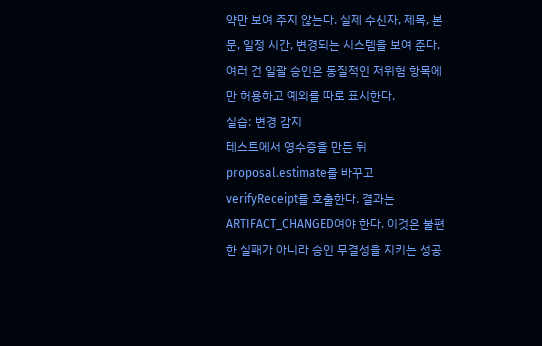약만 보여 주지 않는다. 실제 수신자, 제목, 본문, 일정 시간, 변경되는 시스템을 보여 준다. 여러 건 일괄 승인은 동질적인 저위험 항목에만 허용하고 예외를 따로 표시한다.
실습: 변경 감지
테스트에서 영수증을 만든 뒤 proposal.estimate를 바꾸고 verifyReceipt를 호출한다. 결과는 ARTIFACT_CHANGED여야 한다. 이것은 불편한 실패가 아니라 승인 무결성을 지키는 성공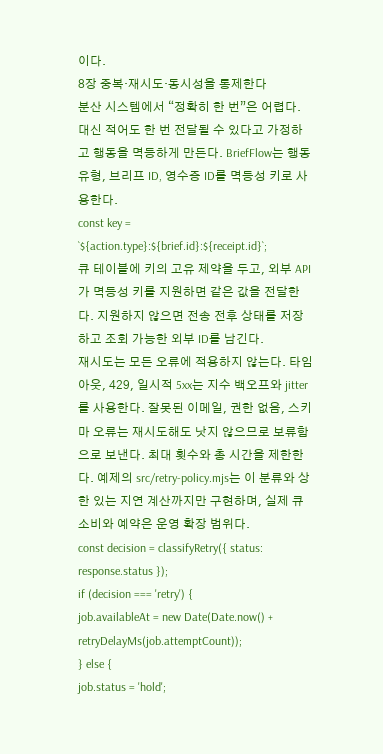이다.
8장 중복·재시도·동시성을 통제한다
분산 시스템에서 “정확히 한 번”은 어렵다. 대신 적어도 한 번 전달될 수 있다고 가정하고 행동을 멱등하게 만든다. BriefFlow는 행동 유형, 브리프 ID, 영수증 ID를 멱등성 키로 사용한다.
const key = `${action.type}:${brief.id}:${receipt.id}`;
큐 테이블에 키의 고유 제약을 두고, 외부 API가 멱등성 키를 지원하면 같은 값을 전달한다. 지원하지 않으면 전송 전후 상태를 저장하고 조회 가능한 외부 ID를 남긴다.
재시도는 모든 오류에 적용하지 않는다. 타임아웃, 429, 일시적 5xx는 지수 백오프와 jitter를 사용한다. 잘못된 이메일, 권한 없음, 스키마 오류는 재시도해도 낫지 않으므로 보류함으로 보낸다. 최대 횟수와 총 시간을 제한한다. 예제의 src/retry-policy.mjs는 이 분류와 상한 있는 지연 계산까지만 구현하며, 실제 큐 소비와 예약은 운영 확장 범위다.
const decision = classifyRetry({ status: response.status });
if (decision === 'retry') {
job.availableAt = new Date(Date.now() + retryDelayMs(job.attemptCount));
} else {
job.status = 'hold';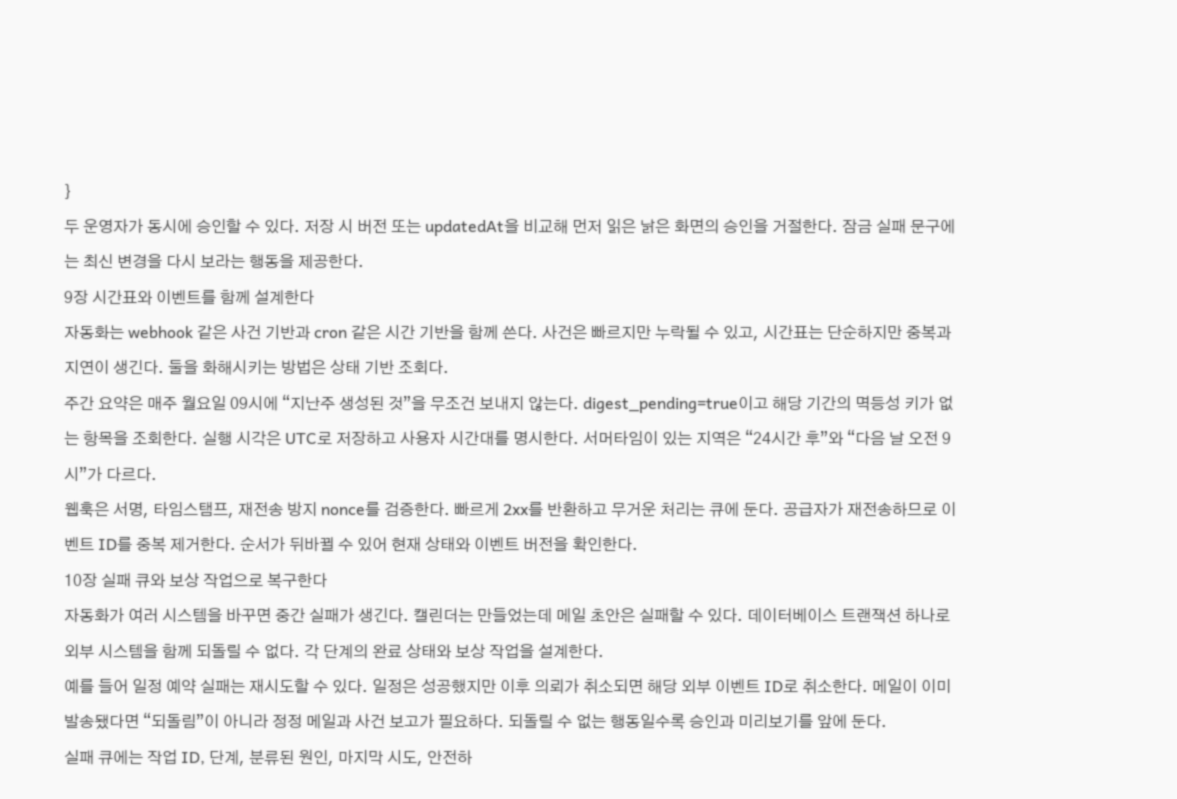}
두 운영자가 동시에 승인할 수 있다. 저장 시 버전 또는 updatedAt을 비교해 먼저 읽은 낡은 화면의 승인을 거절한다. 잠금 실패 문구에는 최신 변경을 다시 보라는 행동을 제공한다.
9장 시간표와 이벤트를 함께 설계한다
자동화는 webhook 같은 사건 기반과 cron 같은 시간 기반을 함께 쓴다. 사건은 빠르지만 누락될 수 있고, 시간표는 단순하지만 중복과 지연이 생긴다. 둘을 화해시키는 방법은 상태 기반 조회다.
주간 요약은 매주 월요일 09시에 “지난주 생성된 것”을 무조건 보내지 않는다. digest_pending=true이고 해당 기간의 멱등성 키가 없는 항목을 조회한다. 실행 시각은 UTC로 저장하고 사용자 시간대를 명시한다. 서머타임이 있는 지역은 “24시간 후”와 “다음 날 오전 9시”가 다르다.
웹훅은 서명, 타임스탬프, 재전송 방지 nonce를 검증한다. 빠르게 2xx를 반환하고 무거운 처리는 큐에 둔다. 공급자가 재전송하므로 이벤트 ID를 중복 제거한다. 순서가 뒤바뀔 수 있어 현재 상태와 이벤트 버전을 확인한다.
10장 실패 큐와 보상 작업으로 복구한다
자동화가 여러 시스템을 바꾸면 중간 실패가 생긴다. 캘린더는 만들었는데 메일 초안은 실패할 수 있다. 데이터베이스 트랜잭션 하나로 외부 시스템을 함께 되돌릴 수 없다. 각 단계의 완료 상태와 보상 작업을 설계한다.
예를 들어 일정 예약 실패는 재시도할 수 있다. 일정은 성공했지만 이후 의뢰가 취소되면 해당 외부 이벤트 ID로 취소한다. 메일이 이미 발송됐다면 “되돌림”이 아니라 정정 메일과 사건 보고가 필요하다. 되돌릴 수 없는 행동일수록 승인과 미리보기를 앞에 둔다.
실패 큐에는 작업 ID, 단계, 분류된 원인, 마지막 시도, 안전하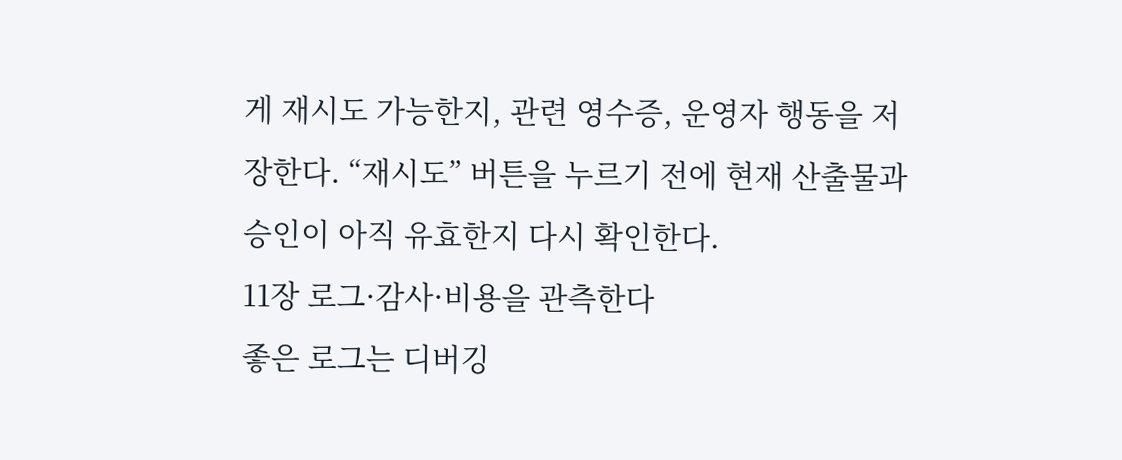게 재시도 가능한지, 관련 영수증, 운영자 행동을 저장한다. “재시도” 버튼을 누르기 전에 현재 산출물과 승인이 아직 유효한지 다시 확인한다.
11장 로그·감사·비용을 관측한다
좋은 로그는 디버깅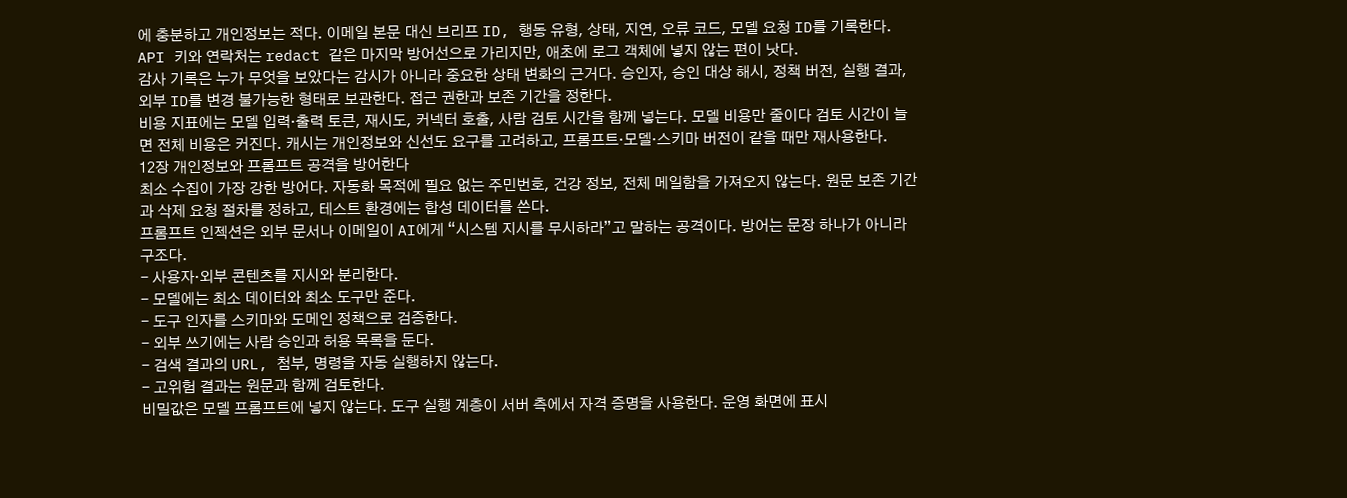에 충분하고 개인정보는 적다. 이메일 본문 대신 브리프 ID, 행동 유형, 상태, 지연, 오류 코드, 모델 요청 ID를 기록한다. API 키와 연락처는 redact 같은 마지막 방어선으로 가리지만, 애초에 로그 객체에 넣지 않는 편이 낫다.
감사 기록은 누가 무엇을 보았다는 감시가 아니라 중요한 상태 변화의 근거다. 승인자, 승인 대상 해시, 정책 버전, 실행 결과, 외부 ID를 변경 불가능한 형태로 보관한다. 접근 권한과 보존 기간을 정한다.
비용 지표에는 모델 입력·출력 토큰, 재시도, 커넥터 호출, 사람 검토 시간을 함께 넣는다. 모델 비용만 줄이다 검토 시간이 늘면 전체 비용은 커진다. 캐시는 개인정보와 신선도 요구를 고려하고, 프롬프트·모델·스키마 버전이 같을 때만 재사용한다.
12장 개인정보와 프롬프트 공격을 방어한다
최소 수집이 가장 강한 방어다. 자동화 목적에 필요 없는 주민번호, 건강 정보, 전체 메일함을 가져오지 않는다. 원문 보존 기간과 삭제 요청 절차를 정하고, 테스트 환경에는 합성 데이터를 쓴다.
프롬프트 인젝션은 외부 문서나 이메일이 AI에게 “시스템 지시를 무시하라”고 말하는 공격이다. 방어는 문장 하나가 아니라 구조다.
- 사용자·외부 콘텐츠를 지시와 분리한다.
- 모델에는 최소 데이터와 최소 도구만 준다.
- 도구 인자를 스키마와 도메인 정책으로 검증한다.
- 외부 쓰기에는 사람 승인과 허용 목록을 둔다.
- 검색 결과의 URL, 첨부, 명령을 자동 실행하지 않는다.
- 고위험 결과는 원문과 함께 검토한다.
비밀값은 모델 프롬프트에 넣지 않는다. 도구 실행 계층이 서버 측에서 자격 증명을 사용한다. 운영 화면에 표시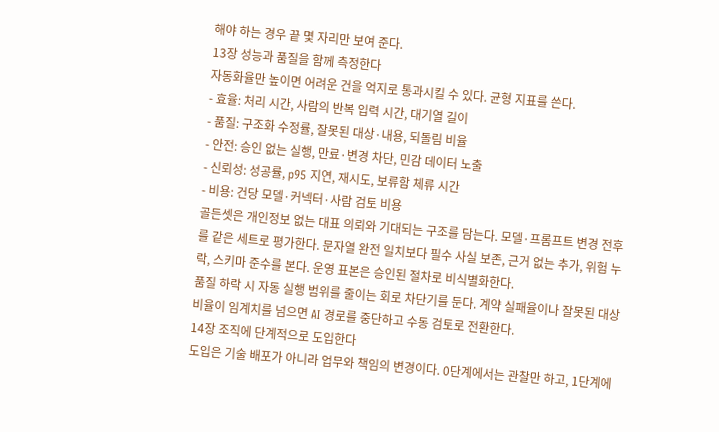해야 하는 경우 끝 몇 자리만 보여 준다.
13장 성능과 품질을 함께 측정한다
자동화율만 높이면 어려운 건을 억지로 통과시킬 수 있다. 균형 지표를 쓴다.
- 효율: 처리 시간, 사람의 반복 입력 시간, 대기열 길이
- 품질: 구조화 수정률, 잘못된 대상·내용, 되돌림 비율
- 안전: 승인 없는 실행, 만료·변경 차단, 민감 데이터 노출
- 신뢰성: 성공률, p95 지연, 재시도, 보류함 체류 시간
- 비용: 건당 모델·커넥터·사람 검토 비용
골든셋은 개인정보 없는 대표 의뢰와 기대되는 구조를 담는다. 모델·프롬프트 변경 전후를 같은 세트로 평가한다. 문자열 완전 일치보다 필수 사실 보존, 근거 없는 추가, 위험 누락, 스키마 준수를 본다. 운영 표본은 승인된 절차로 비식별화한다.
품질 하락 시 자동 실행 범위를 줄이는 회로 차단기를 둔다. 계약 실패율이나 잘못된 대상 비율이 임계치를 넘으면 AI 경로를 중단하고 수동 검토로 전환한다.
14장 조직에 단계적으로 도입한다
도입은 기술 배포가 아니라 업무와 책임의 변경이다. 0단계에서는 관찰만 하고, 1단계에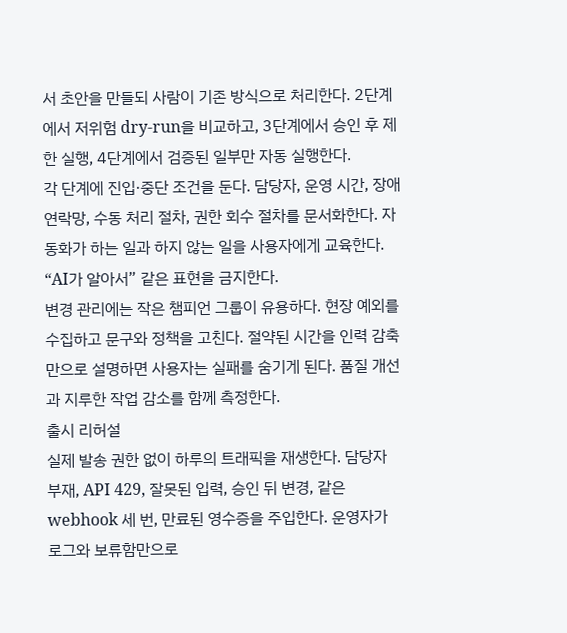서 초안을 만들되 사람이 기존 방식으로 처리한다. 2단계에서 저위험 dry-run을 비교하고, 3단계에서 승인 후 제한 실행, 4단계에서 검증된 일부만 자동 실행한다.
각 단계에 진입·중단 조건을 둔다. 담당자, 운영 시간, 장애 연락망, 수동 처리 절차, 권한 회수 절차를 문서화한다. 자동화가 하는 일과 하지 않는 일을 사용자에게 교육한다. “AI가 알아서” 같은 표현을 금지한다.
변경 관리에는 작은 챔피언 그룹이 유용하다. 현장 예외를 수집하고 문구와 정책을 고친다. 절약된 시간을 인력 감축만으로 설명하면 사용자는 실패를 숨기게 된다. 품질 개선과 지루한 작업 감소를 함께 측정한다.
출시 리허설
실제 발송 권한 없이 하루의 트래픽을 재생한다. 담당자 부재, API 429, 잘못된 입력, 승인 뒤 변경, 같은 webhook 세 번, 만료된 영수증을 주입한다. 운영자가 로그와 보류함만으로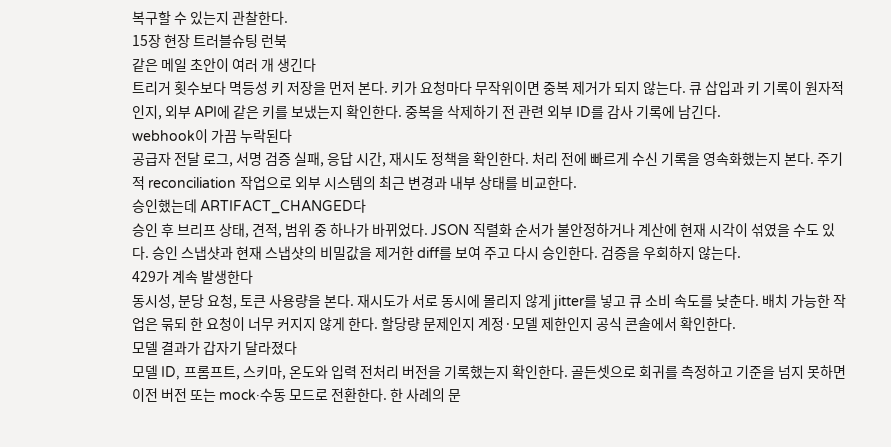복구할 수 있는지 관찰한다.
15장 현장 트러블슈팅 런북
같은 메일 초안이 여러 개 생긴다
트리거 횟수보다 멱등성 키 저장을 먼저 본다. 키가 요청마다 무작위이면 중복 제거가 되지 않는다. 큐 삽입과 키 기록이 원자적인지, 외부 API에 같은 키를 보냈는지 확인한다. 중복을 삭제하기 전 관련 외부 ID를 감사 기록에 남긴다.
webhook이 가끔 누락된다
공급자 전달 로그, 서명 검증 실패, 응답 시간, 재시도 정책을 확인한다. 처리 전에 빠르게 수신 기록을 영속화했는지 본다. 주기적 reconciliation 작업으로 외부 시스템의 최근 변경과 내부 상태를 비교한다.
승인했는데 ARTIFACT_CHANGED다
승인 후 브리프 상태, 견적, 범위 중 하나가 바뀌었다. JSON 직렬화 순서가 불안정하거나 계산에 현재 시각이 섞였을 수도 있다. 승인 스냅샷과 현재 스냅샷의 비밀값을 제거한 diff를 보여 주고 다시 승인한다. 검증을 우회하지 않는다.
429가 계속 발생한다
동시성, 분당 요청, 토큰 사용량을 본다. 재시도가 서로 동시에 몰리지 않게 jitter를 넣고 큐 소비 속도를 낮춘다. 배치 가능한 작업은 묶되 한 요청이 너무 커지지 않게 한다. 할당량 문제인지 계정·모델 제한인지 공식 콘솔에서 확인한다.
모델 결과가 갑자기 달라졌다
모델 ID, 프롬프트, 스키마, 온도와 입력 전처리 버전을 기록했는지 확인한다. 골든셋으로 회귀를 측정하고 기준을 넘지 못하면 이전 버전 또는 mock·수동 모드로 전환한다. 한 사례의 문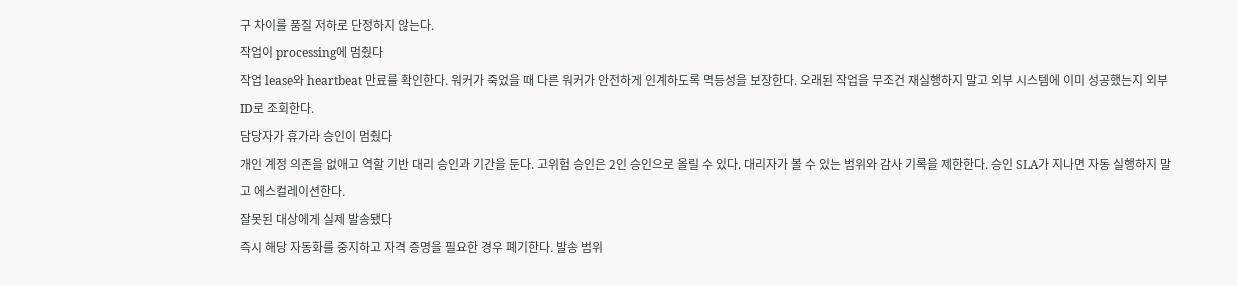구 차이를 품질 저하로 단정하지 않는다.
작업이 processing에 멈췄다
작업 lease와 heartbeat 만료를 확인한다. 워커가 죽었을 때 다른 워커가 안전하게 인계하도록 멱등성을 보장한다. 오래된 작업을 무조건 재실행하지 말고 외부 시스템에 이미 성공했는지 외부 ID로 조회한다.
담당자가 휴가라 승인이 멈췄다
개인 계정 의존을 없애고 역할 기반 대리 승인과 기간을 둔다. 고위험 승인은 2인 승인으로 올릴 수 있다. 대리자가 볼 수 있는 범위와 감사 기록을 제한한다. 승인 SLA가 지나면 자동 실행하지 말고 에스컬레이션한다.
잘못된 대상에게 실제 발송됐다
즉시 해당 자동화를 중지하고 자격 증명을 필요한 경우 폐기한다. 발송 범위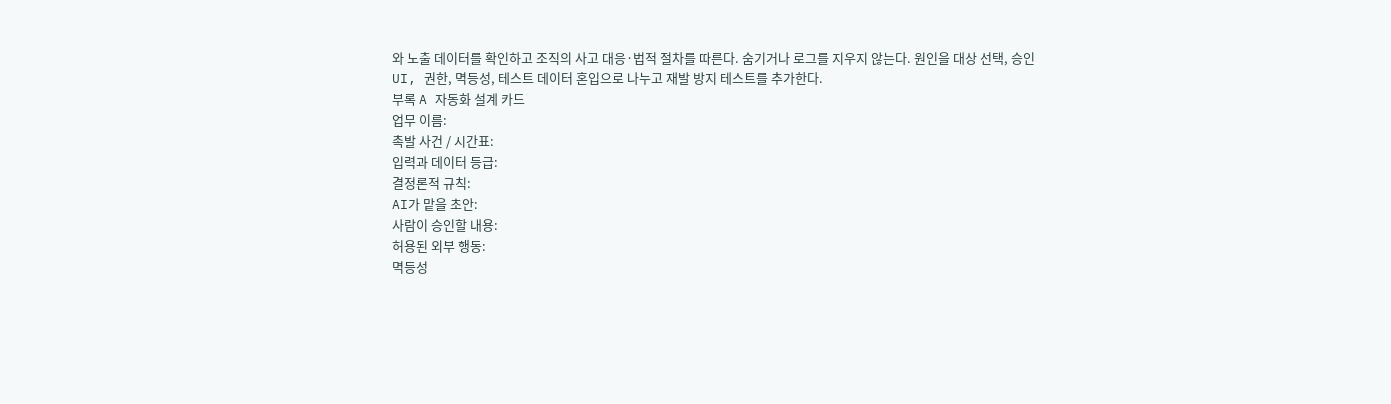와 노출 데이터를 확인하고 조직의 사고 대응·법적 절차를 따른다. 숨기거나 로그를 지우지 않는다. 원인을 대상 선택, 승인 UI, 권한, 멱등성, 테스트 데이터 혼입으로 나누고 재발 방지 테스트를 추가한다.
부록 A 자동화 설계 카드
업무 이름:
촉발 사건 / 시간표:
입력과 데이터 등급:
결정론적 규칙:
AI가 맡을 초안:
사람이 승인할 내용:
허용된 외부 행동:
멱등성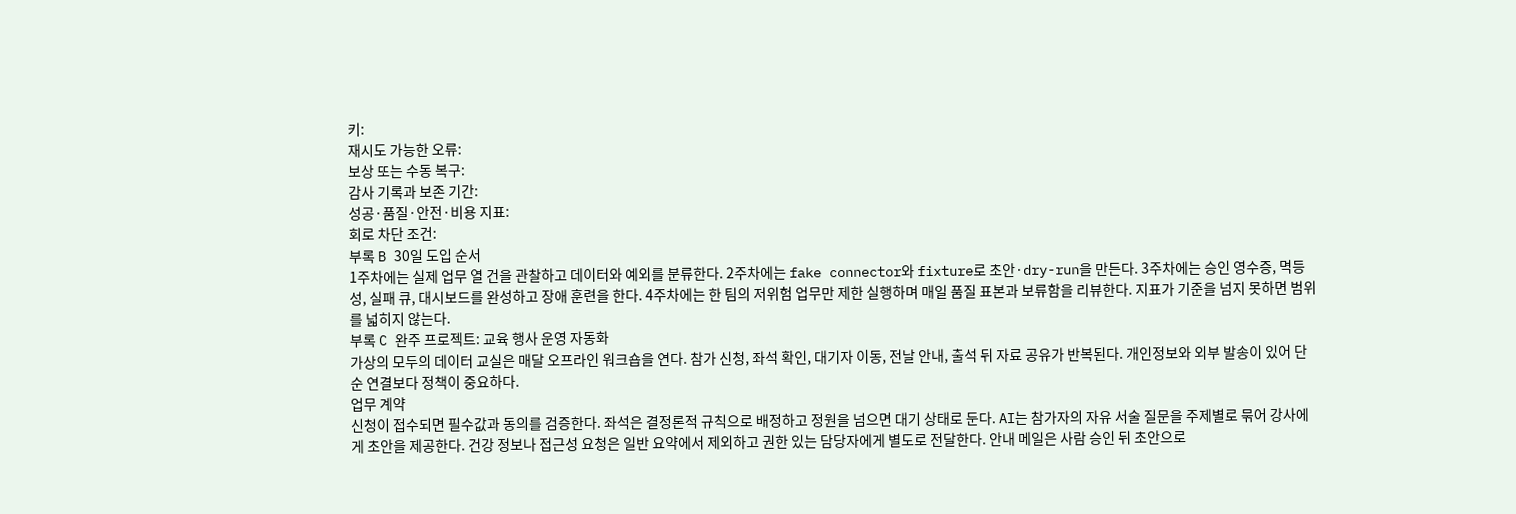키:
재시도 가능한 오류:
보상 또는 수동 복구:
감사 기록과 보존 기간:
성공·품질·안전·비용 지표:
회로 차단 조건:
부록 B 30일 도입 순서
1주차에는 실제 업무 열 건을 관찰하고 데이터와 예외를 분류한다. 2주차에는 fake connector와 fixture로 초안·dry-run을 만든다. 3주차에는 승인 영수증, 멱등성, 실패 큐, 대시보드를 완성하고 장애 훈련을 한다. 4주차에는 한 팀의 저위험 업무만 제한 실행하며 매일 품질 표본과 보류함을 리뷰한다. 지표가 기준을 넘지 못하면 범위를 넓히지 않는다.
부록 C 완주 프로젝트: 교육 행사 운영 자동화
가상의 모두의 데이터 교실은 매달 오프라인 워크숍을 연다. 참가 신청, 좌석 확인, 대기자 이동, 전날 안내, 출석 뒤 자료 공유가 반복된다. 개인정보와 외부 발송이 있어 단순 연결보다 정책이 중요하다.
업무 계약
신청이 접수되면 필수값과 동의를 검증한다. 좌석은 결정론적 규칙으로 배정하고 정원을 넘으면 대기 상태로 둔다. AI는 참가자의 자유 서술 질문을 주제별로 묶어 강사에게 초안을 제공한다. 건강 정보나 접근성 요청은 일반 요약에서 제외하고 권한 있는 담당자에게 별도로 전달한다. 안내 메일은 사람 승인 뒤 초안으로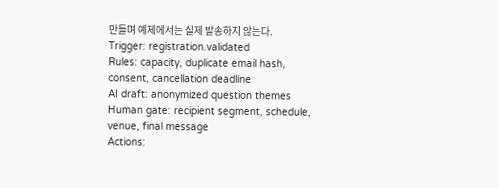만들며 예제에서는 실제 발송하지 않는다.
Trigger: registration.validated
Rules: capacity, duplicate email hash, consent, cancellation deadline
AI draft: anonymized question themes
Human gate: recipient segment, schedule, venue, final message
Actions: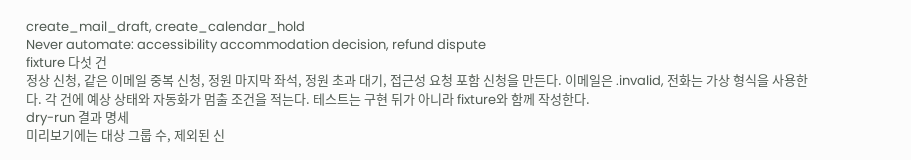create_mail_draft, create_calendar_hold
Never automate: accessibility accommodation decision, refund dispute
fixture 다섯 건
정상 신청, 같은 이메일 중복 신청, 정원 마지막 좌석, 정원 초과 대기, 접근성 요청 포함 신청을 만든다. 이메일은 .invalid, 전화는 가상 형식을 사용한다. 각 건에 예상 상태와 자동화가 멈출 조건을 적는다. 테스트는 구현 뒤가 아니라 fixture와 함께 작성한다.
dry-run 결과 명세
미리보기에는 대상 그룹 수, 제외된 신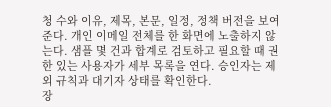청 수와 이유, 제목, 본문, 일정, 정책 버전을 보여 준다. 개인 이메일 전체를 한 화면에 노출하지 않는다. 샘플 몇 건과 합계로 검토하고 필요할 때 권한 있는 사용자가 세부 목록을 연다. 승인자는 제외 규칙과 대기자 상태를 확인한다.
장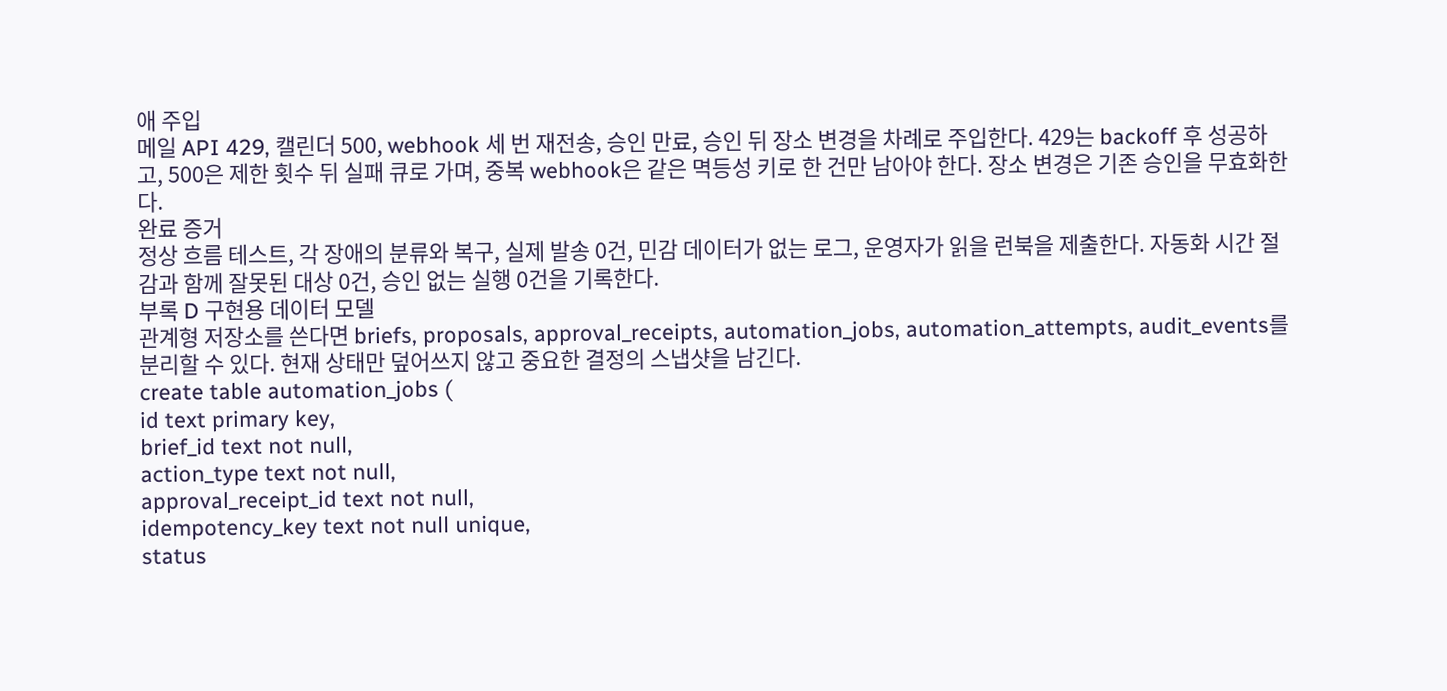애 주입
메일 API 429, 캘린더 500, webhook 세 번 재전송, 승인 만료, 승인 뒤 장소 변경을 차례로 주입한다. 429는 backoff 후 성공하고, 500은 제한 횟수 뒤 실패 큐로 가며, 중복 webhook은 같은 멱등성 키로 한 건만 남아야 한다. 장소 변경은 기존 승인을 무효화한다.
완료 증거
정상 흐름 테스트, 각 장애의 분류와 복구, 실제 발송 0건, 민감 데이터가 없는 로그, 운영자가 읽을 런북을 제출한다. 자동화 시간 절감과 함께 잘못된 대상 0건, 승인 없는 실행 0건을 기록한다.
부록 D 구현용 데이터 모델
관계형 저장소를 쓴다면 briefs, proposals, approval_receipts, automation_jobs, automation_attempts, audit_events를 분리할 수 있다. 현재 상태만 덮어쓰지 않고 중요한 결정의 스냅샷을 남긴다.
create table automation_jobs (
id text primary key,
brief_id text not null,
action_type text not null,
approval_receipt_id text not null,
idempotency_key text not null unique,
status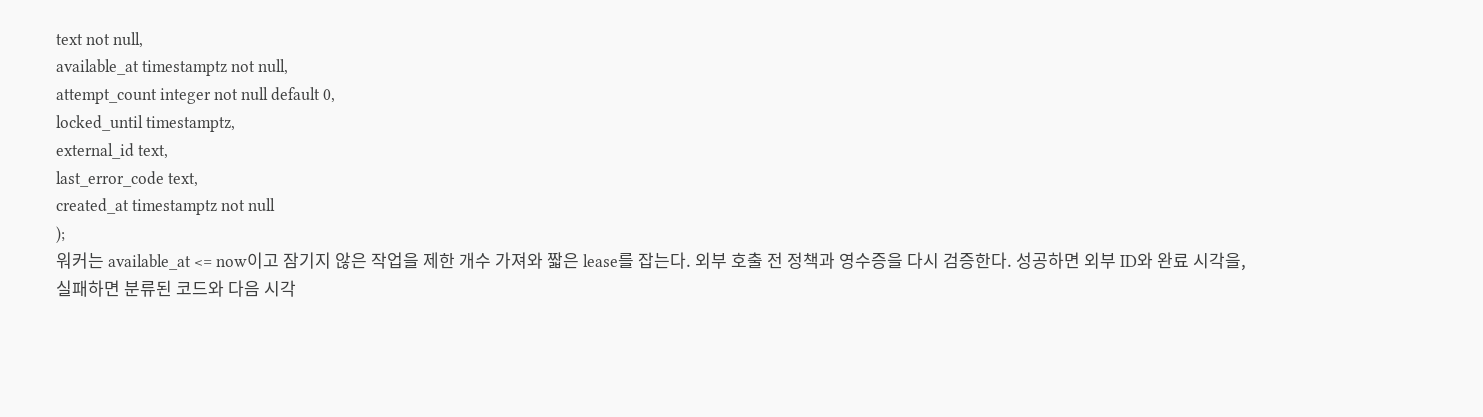text not null,
available_at timestamptz not null,
attempt_count integer not null default 0,
locked_until timestamptz,
external_id text,
last_error_code text,
created_at timestamptz not null
);
워커는 available_at <= now이고 잠기지 않은 작업을 제한 개수 가져와 짧은 lease를 잡는다. 외부 호출 전 정책과 영수증을 다시 검증한다. 성공하면 외부 ID와 완료 시각을, 실패하면 분류된 코드와 다음 시각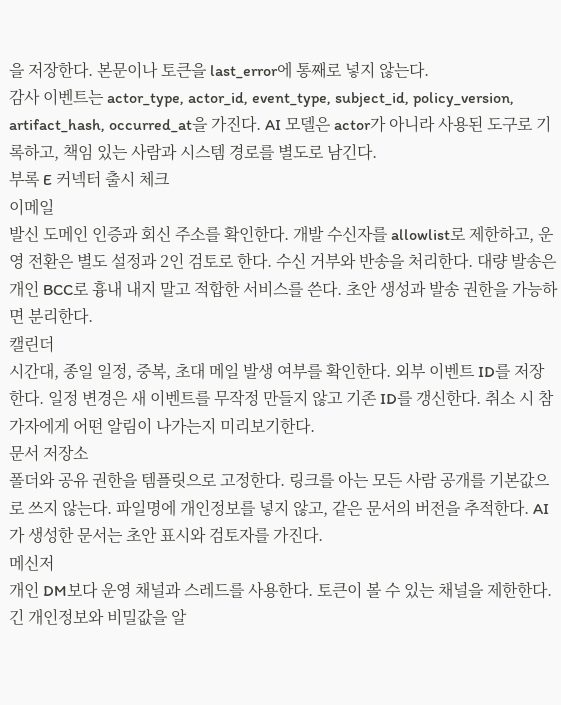을 저장한다. 본문이나 토큰을 last_error에 통째로 넣지 않는다.
감사 이벤트는 actor_type, actor_id, event_type, subject_id, policy_version, artifact_hash, occurred_at을 가진다. AI 모델은 actor가 아니라 사용된 도구로 기록하고, 책임 있는 사람과 시스템 경로를 별도로 남긴다.
부록 E 커넥터 출시 체크
이메일
발신 도메인 인증과 회신 주소를 확인한다. 개발 수신자를 allowlist로 제한하고, 운영 전환은 별도 설정과 2인 검토로 한다. 수신 거부와 반송을 처리한다. 대량 발송은 개인 BCC로 흉내 내지 말고 적합한 서비스를 쓴다. 초안 생성과 발송 권한을 가능하면 분리한다.
캘린더
시간대, 종일 일정, 중복, 초대 메일 발생 여부를 확인한다. 외부 이벤트 ID를 저장한다. 일정 변경은 새 이벤트를 무작정 만들지 않고 기존 ID를 갱신한다. 취소 시 참가자에게 어떤 알림이 나가는지 미리보기한다.
문서 저장소
폴더와 공유 권한을 템플릿으로 고정한다. 링크를 아는 모든 사람 공개를 기본값으로 쓰지 않는다. 파일명에 개인정보를 넣지 않고, 같은 문서의 버전을 추적한다. AI가 생성한 문서는 초안 표시와 검토자를 가진다.
메신저
개인 DM보다 운영 채널과 스레드를 사용한다. 토큰이 볼 수 있는 채널을 제한한다. 긴 개인정보와 비밀값을 알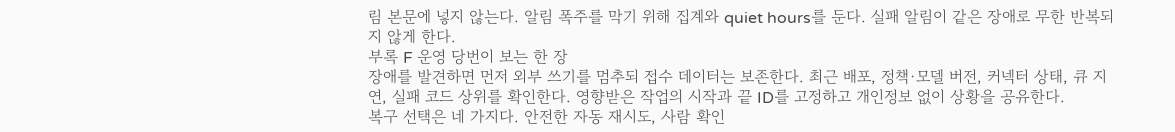림 본문에 넣지 않는다. 알림 폭주를 막기 위해 집계와 quiet hours를 둔다. 실패 알림이 같은 장애로 무한 반복되지 않게 한다.
부록 F 운영 당번이 보는 한 장
장애를 발견하면 먼저 외부 쓰기를 멈추되 접수 데이터는 보존한다. 최근 배포, 정책·모델 버전, 커넥터 상태, 큐 지연, 실패 코드 상위를 확인한다. 영향받은 작업의 시작과 끝 ID를 고정하고 개인정보 없이 상황을 공유한다.
복구 선택은 네 가지다. 안전한 자동 재시도, 사람 확인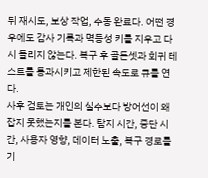뒤 재시도, 보상 작업, 수동 완료다. 어떤 경우에도 감사 기록과 멱등성 키를 지우고 다시 돌리지 않는다. 복구 후 골든셋과 회귀 테스트를 통과시키고 제한된 속도로 큐를 연다.
사후 검토는 개인의 실수보다 방어선이 왜 잡지 못했는지를 본다. 탐지 시간, 중단 시간, 사용자 영향, 데이터 노출, 복구 경로를 기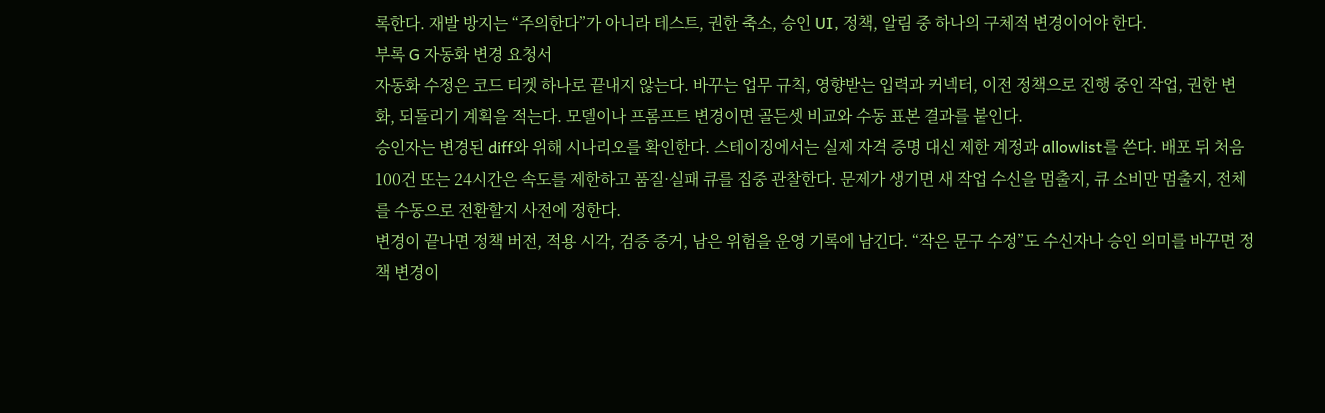록한다. 재발 방지는 “주의한다”가 아니라 테스트, 권한 축소, 승인 UI, 정책, 알림 중 하나의 구체적 변경이어야 한다.
부록 G 자동화 변경 요청서
자동화 수정은 코드 티켓 하나로 끝내지 않는다. 바꾸는 업무 규칙, 영향받는 입력과 커넥터, 이전 정책으로 진행 중인 작업, 권한 변화, 되돌리기 계획을 적는다. 모델이나 프롬프트 변경이면 골든셋 비교와 수동 표본 결과를 붙인다.
승인자는 변경된 diff와 위해 시나리오를 확인한다. 스테이징에서는 실제 자격 증명 대신 제한 계정과 allowlist를 쓴다. 배포 뒤 처음 100건 또는 24시간은 속도를 제한하고 품질·실패 큐를 집중 관찰한다. 문제가 생기면 새 작업 수신을 멈출지, 큐 소비만 멈출지, 전체를 수동으로 전환할지 사전에 정한다.
변경이 끝나면 정책 버전, 적용 시각, 검증 증거, 남은 위험을 운영 기록에 남긴다. “작은 문구 수정”도 수신자나 승인 의미를 바꾸면 정책 변경이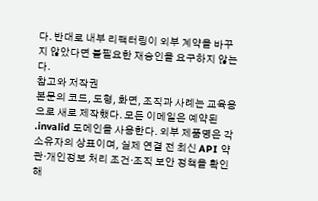다. 반대로 내부 리팩터링이 외부 계약을 바꾸지 않았다면 불필요한 재승인을 요구하지 않는다.
참고와 저작권
본문의 코드, 도형, 화면, 조직과 사례는 교육용으로 새로 제작했다. 모든 이메일은 예약된 .invalid 도메인을 사용한다. 외부 제품명은 각 소유자의 상표이며, 실제 연결 전 최신 API 약관·개인정보 처리 조건·조직 보안 정책을 확인해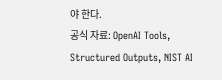야 한다.
공식 자료: OpenAI Tools, Structured Outputs, NIST AI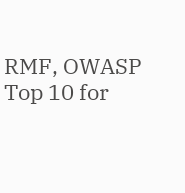RMF, OWASP Top 10 for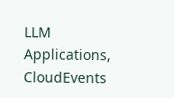LLM Applications, CloudEvents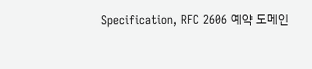Specification, RFC 2606 예약 도메인